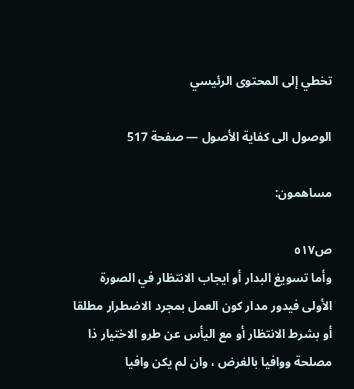تخطي إلى المحتوى الرئيسي

الوصول الى كفاية الأصول — صفحة 517

مساهمون:

ص٥١٧
وأما تسويغ البدار أو ايجاب الانتظار في الصورة الأولى فيدور مدار كون العمل بمجرد الاضطرار مطلقا أو بشرط الانتظار أو مع اليأس عن طرو الاختيار ذا مصلحة ووافيا بالغرض ، وان لم يكن وافيا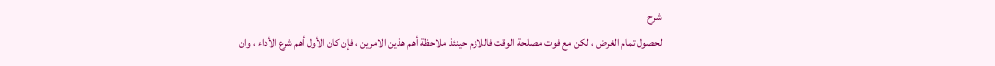شرح
لحصول تمام الغرض ، لكن مع فوت مصلحة الوقت فاللازم حينئذ ملاحظة أهم هذين الامرين ، فإن كان الأول أهم شرع الأداء ، وان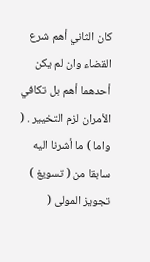كان الثاني أهم شرع القضاء وان لم يكن أحدهما أهم بل تكافي الأمران لزم التخيير . ( واما ) ما أشرنا اليه سابقا من ( تسويغ ) تجويز المولى (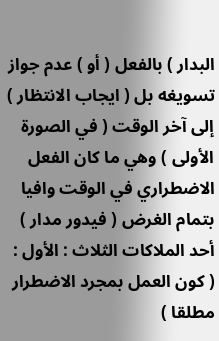البدار ) بالفعل ( أو ) عدم جواز تسويغه بل ( ايجاب الانتظار ) إلى آخر الوقت ( في الصورة الأولى ) وهي ما كان الفعل الاضطراري في الوقت وافيا بتمام الغرض ( فيدور مدار ) أحد الملاكات الثلاث : الأول : ( كون العمل بمجرد الاضطرار مطلقا )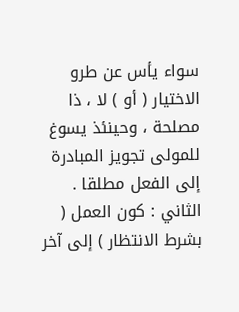سواء يأس عن طرو الاختيار ( أو ) لا ، ذا مصلحة ، وحينئذ يسوغ للمولى تجويز المبادرة إلى الفعل مطلقا . الثاني : كون العمل ( بشرط الانتظار ) إلى آخر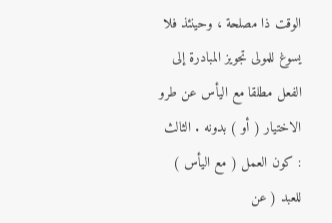الوقت ذا مصلحة ، وحينئذ فلا يسوغ للمولى تجويز المبادرة إلى الفعل مطلقا مع اليأس عن طرو الاختيار ( أو ) بدونه . الثالث : كون العمل ( مع اليأس ) للعبد ( عن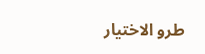طرو الاختيار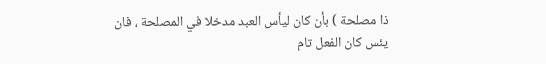ذا مصلحة ) بأن كان ليأس العبد مدخلا في المصلحة ، فان يئس كان الفعل تام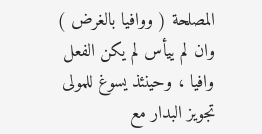المصلحة ( ووافيا بالغرض ) وان لم ييأس لم يكن الفعل وافيا ، وحينئذ يسوغ للمولى تجويز البدار مع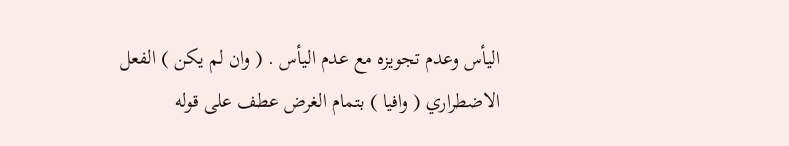اليأس وعدم تجويزه مع عدم اليأس . ( وان لم يكن ) الفعل الاضطراري ( وافيا ) بتمام الغرض عطف على قوله